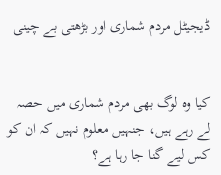ڈیجیٹل مردم شماری اور بڑھتی بے چینی


کیا وہ لوگ بھی مردم شماری میں حصہ لے رہے ہیں، جنہیں معلوم نہیں کہ ان کو کس لیے گنا جا رہا ہے؟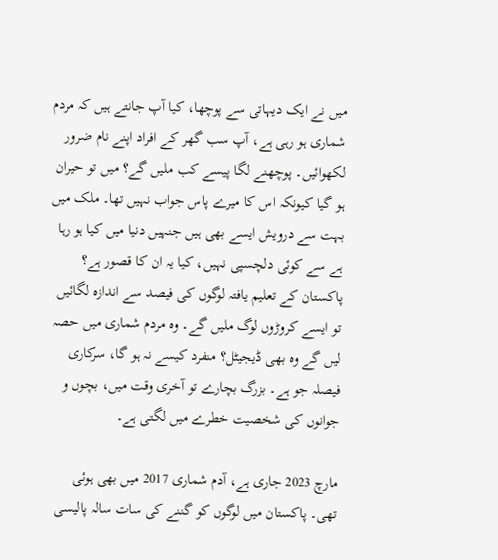میں نے ایک دیہاتی سے پوچھا، کیا آپ جانتے ہیں کہ مردم شماری ہو رہی ہے، آپ سب گھر کے افراد اپنے نام ضرور لکھوائیں۔ پوچھنے لگا پیسے کب ملیں گے؟ میں تو حیران ہو گیا کیونکہ اس کا میرے پاس جواب نہیں تھا۔ ملک میں بہت سے درویش ایسے بھی ہیں جنہیں دنیا میں کیا ہو رہا ہے سے کوئی دلچسپی نہیں، کیا یہ ان کا قصور ہے؟ پاکستان کے تعلیم یافتہ لوگوں کی فیصد سے اندازہ لگائیں تو ایسے کروڑوں لوگ ملیں گے۔ وہ مردم شماری میں حصہ لیں گے وہ بھی ڈیجیٹل؟ منفرد کیسے نہ ہو گا، سرکاری فیصلہ جو ہے۔ بزرگ بچارے تو آخری وقت میں، بچوں و جوانوں کی شخصیت خطرے میں لگتی ہے۔

مارچ 2023 جاری ہے، آدم شماری 2017 میں بھی ہوئی تھی۔ پاکستان میں لوگوں کو گننے کی سات سالہ پالیسی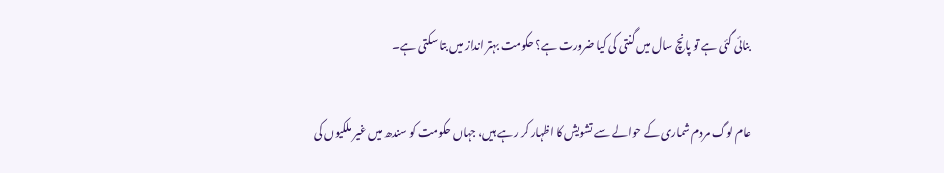بنائی گئی ہے تو پانچ سال میں گنتی کی کیا ضرورت ہے؟ حکومت بہتر انداز میں بتا سکتی ہے۔

عام لوگ مردم شماری کے حوالے سے تشویش کا اظہار کر رہے ہیں، جہاں حکومت کو سندھ میں غیر ملکیوں کی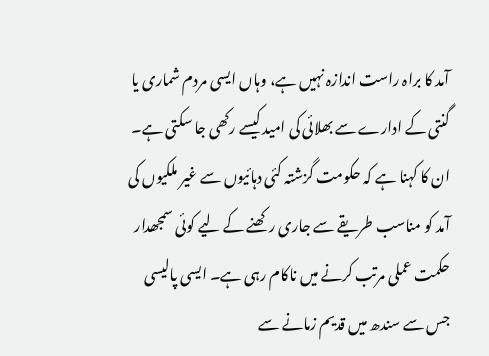آمد کا براہ راست اندازہ نہیں ہے، وہاں ایسی مردم شماری یا گنتی کے ادارے سے بھلائی کی امید کیسے رکھی جا سکتی ہے۔ ان کا کہنا ہے کہ حکومت گزشتہ کئی دہائیوں سے غیر ملکیوں کی آمد کو مناسب طریقے سے جاری رکھنے کے لیے کوئی سمجھدار حکمت عملی مرتب کرنے میں ناکام رہی ہے۔ ایسی پالیسی جس سے سندھ میں قدیم زمانے سے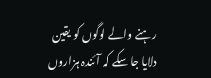رہنے والے لوگوں کو یقین دلایا جا سکے کہ آئندہ ہزاروں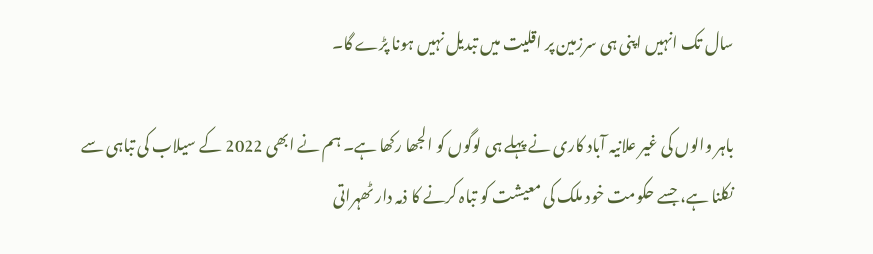سال تک انہیں اپنی ہی سرزمین پر اقلیت میں تبدیل نہیں ہونا پڑے گا۔

باہر والوں کی غیر علانیہ آباد کاری نے پہلے ہی لوگوں کو الجھا رکھا ہے۔ ہم نے ابھی 2022 کے سیلاب کی تباہی سے نکلنا ہے، جسے حکومت خود ملک کی معیشت کو تباہ کرنے کا ذمہ دار ٹھہراتی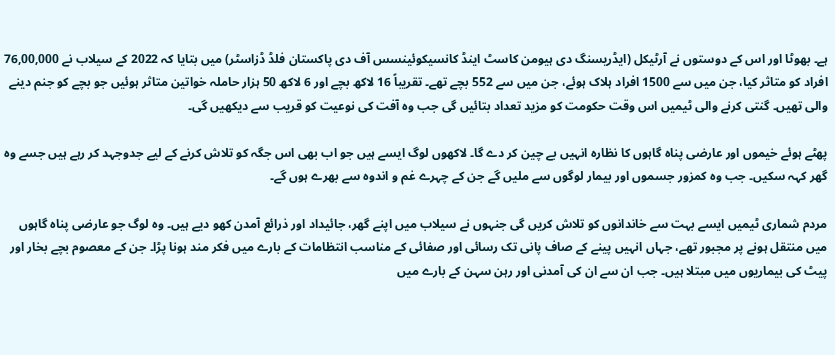ہے۔ بھوٹا اور اس کے دوستوں نے آرٹیکل (ایڈریسنگ دی ہیومن کاسٹ اینڈ کانسیکوئینسس آف دی پاکستان فلڈ ڈزاسٹر) میں بتایا کہ 2022 کے سیلاب نے 76,00,000 افراد کو متاثر کیا، جن میں سے 1500 افراد ہلاک ہوئے، جن میں سے 552 بچے تھے۔ تقریباً 16 لاکھ بچے اور 6 لاکھ 50 ہزار حاملہ خواتین متاثر ہوئیں جو بچے کو جنم دینے والی تھیں۔ گنتی کرنے والی ٹیمیں اس وقت حکومت کو مزید تعداد بتائیں گی جب وہ آفت کی نوعیت کو قریب سے دیکھیں گی۔

پھٹے ہوئے خیموں اور عارضی پناہ گاہوں کا نظارہ انہیں بے چین کر دے گا۔ لاکھوں لوگ ایسے ہیں جو اب بھی اس جگہ کو تلاش کرنے کے لیے جدوجہد کر رہے ہیں جسے وہ گھر کہہ سکیں۔ جب وہ کمزور جسموں اور بیمار لوگوں سے ملیں گے جن کے چہرے غم و اندوہ سے بھرے ہوں گے۔

مردم شماری ٹیمیں ایسے بہت سے خاندانوں کو تلاش کریں گی جنہوں نے سیلاب میں اپنے گھر، جائیداد اور ذرائع آمدن کھو دیے ہیں۔ وہ لوگ جو عارضی پناہ گاہوں میں منتقل ہونے پر مجبور تھے، جہاں انہیں پینے کے صاف پانی تک رسائی اور صفائی کے مناسب انتظامات کے بارے میں فکر مند ہونا پڑا۔ جن کے معصوم بچے بخار اور پیٹ کی بیماریوں میں مبتلا ہیں۔ جب ان سے ان کی آمدنی اور رہن سہن کے بارے میں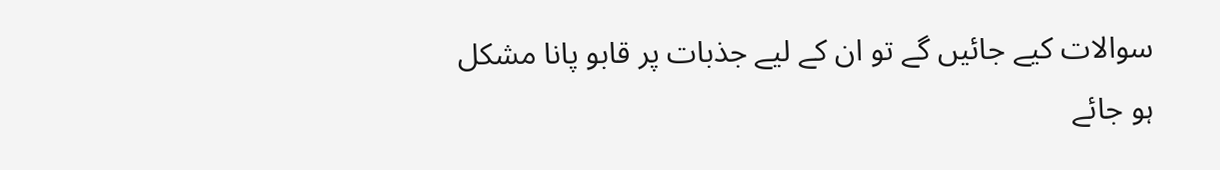سوالات کیے جائیں گے تو ان کے لیے جذبات پر قابو پانا مشکل ہو جائے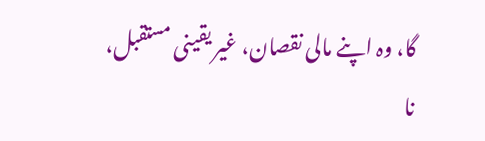گا، وہ اپنے مالی نقصان، غیر یقینی مستقبل، نا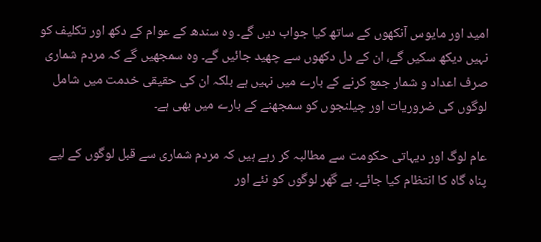امید اور مایوس آنکھوں کے ساتھ کیا جواب دیں گے۔ وہ سندھ کے عوام کے دکھ اور تکلیف کو نہیں دیکھ سکیں گے، ان کے دل دکھوں سے چھید جائیں گے۔ وہ سمجھیں گے کہ مردم شماری صرف اعداد و شمار جمع کرنے کے بارے میں نہیں ہے بلکہ ان کی حقیقی خدمت میں شامل لوگوں کی ضروریات اور چیلنجوں کو سمجھنے کے بارے میں بھی ہے۔

عام لوگ اور دیہاتی حکومت سے مطالبہ کر رہے ہیں کہ مردم شماری سے قبل لوگوں کے لیے پناہ گاہ کا انتظام کیا جائے۔ بے گھر لوگوں کو نئے اور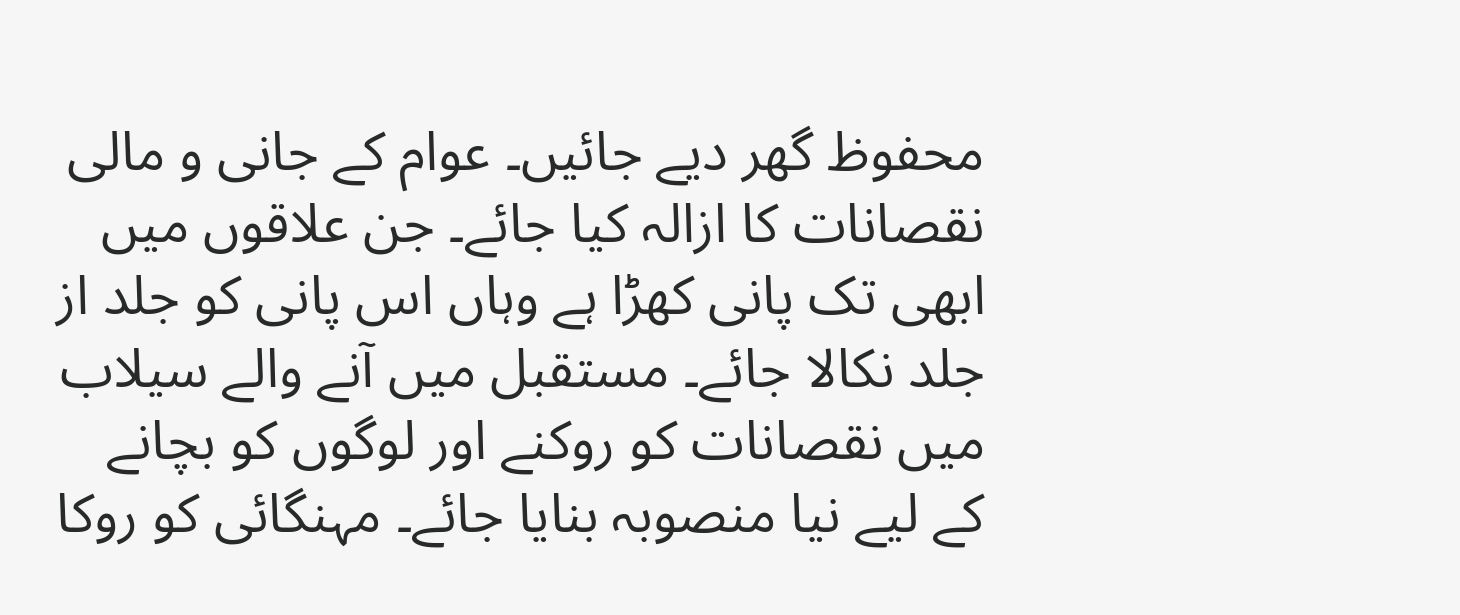محفوظ گھر دیے جائیں۔ عوام کے جانی و مالی نقصانات کا ازالہ کیا جائے۔ جن علاقوں میں ابھی تک پانی کھڑا ہے وہاں اس پانی کو جلد از جلد نکالا جائے۔ مستقبل میں آنے والے سیلاب میں نقصانات کو روکنے اور لوگوں کو بچانے کے لیے نیا منصوبہ بنایا جائے۔ مہنگائی کو روکا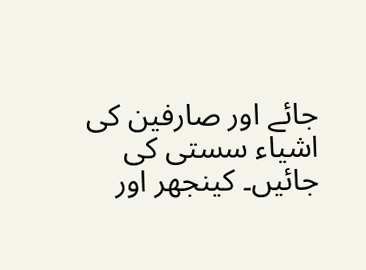جائے اور صارفین کی اشیاء سستی کی جائیں۔ کینجھر اور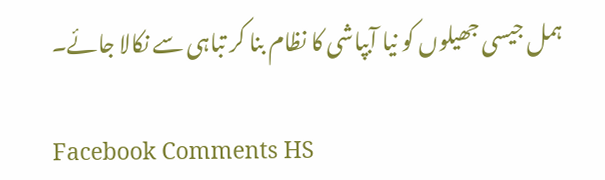ہمل جیسی جھیلوں کو نیا آبپاشی کا نظام بنا کر تباہی سے نکالا جائے۔

Facebook Comments HS